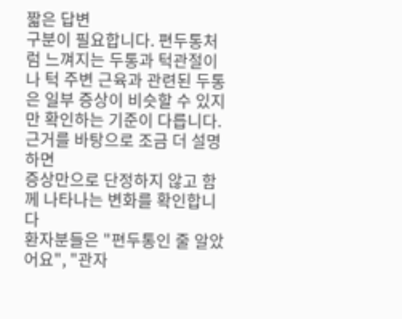짧은 답변
구분이 필요합니다. 편두통처럼 느껴지는 두통과 턱관절이나 턱 주변 근육과 관련된 두통은 일부 증상이 비슷할 수 있지만 확인하는 기준이 다릅니다.
근거를 바탕으로 조금 더 설명하면
증상만으로 단정하지 않고 함께 나타나는 변화를 확인합니다
환자분들은 "편두통인 줄 알았어요", "관자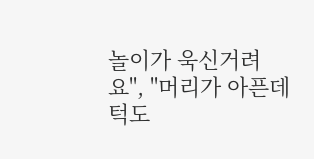놀이가 욱신거려요", "머리가 아픈데 턱도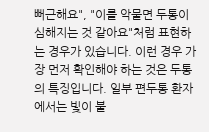뻐근해요", "이를 악물면 두통이 심해지는 것 같아요"처럼 표현하는 경우가 있습니다. 이런 경우 가장 먼저 확인해야 하는 것은 두통의 특징입니다. 일부 편두통 환자에서는 빛이 불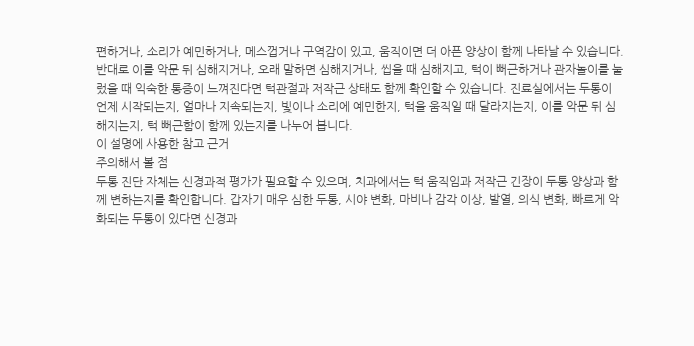편하거나, 소리가 예민하거나, 메스껍거나 구역감이 있고, 움직이면 더 아픈 양상이 함께 나타날 수 있습니다.
반대로 이를 악문 뒤 심해지거나, 오래 말하면 심해지거나, 씹을 때 심해지고, 턱이 뻐근하거나 관자놀이를 눌렀을 때 익숙한 통증이 느껴진다면 턱관절과 저작근 상태도 함께 확인할 수 있습니다. 진료실에서는 두통이 언제 시작되는지, 얼마나 지속되는지, 빛이나 소리에 예민한지, 턱을 움직일 때 달라지는지, 이를 악문 뒤 심해지는지, 턱 뻐근함이 함께 있는지를 나누어 봅니다.
이 설명에 사용한 참고 근거
주의해서 볼 점
두통 진단 자체는 신경과적 평가가 필요할 수 있으며, 치과에서는 턱 움직임과 저작근 긴장이 두통 양상과 함께 변하는지를 확인합니다. 갑자기 매우 심한 두통, 시야 변화, 마비나 감각 이상, 발열, 의식 변화, 빠르게 악화되는 두통이 있다면 신경과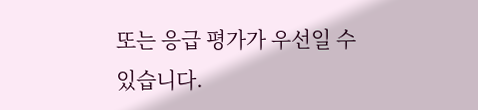또는 응급 평가가 우선일 수 있습니다.